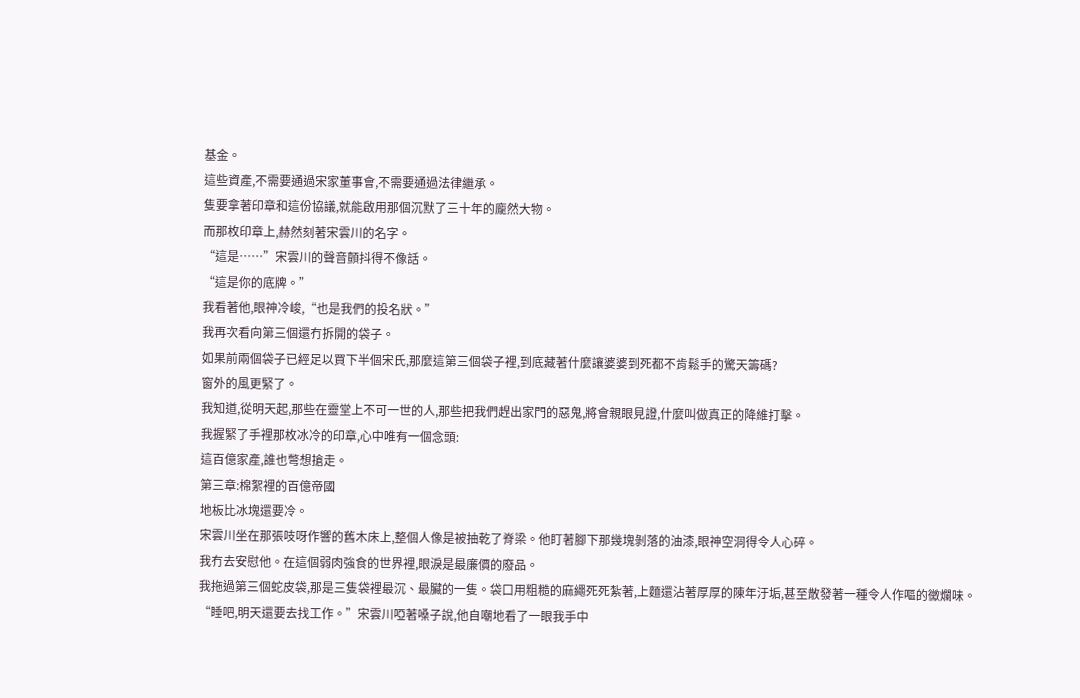基金。
這些資產,不需要通過宋家董事會,不需要通過法律繼承。
隻要拿著印章和這份協議,就能啟用那個沉默了三十年的龐然大物。
而那枚印章上,赫然刻著宋雲川的名字。
“這是……”宋雲川的聲音顫抖得不像話。
“這是你的底牌。”
我看著他,眼神冷峻,“也是我們的投名狀。”
我再次看向第三個還冇拆開的袋子。
如果前兩個袋子已經足以買下半個宋氏,那麼這第三個袋子裡,到底藏著什麼讓婆婆到死都不肯鬆手的驚天籌碼?
窗外的風更緊了。
我知道,從明天起,那些在靈堂上不可一世的人,那些把我們趕出家門的惡鬼,將會親眼見證,什麼叫做真正的降維打擊。
我握緊了手裡那枚冰冷的印章,心中唯有一個念頭:
這百億家產,誰也彆想搶走。
第三章:棉絮裡的百億帝國
地板比冰塊還要冷。
宋雲川坐在那張吱呀作響的舊木床上,整個人像是被抽乾了脊梁。他盯著腳下那幾塊剝落的油漆,眼神空洞得令人心碎。
我冇去安慰他。在這個弱肉強食的世界裡,眼淚是最廉價的廢品。
我拖過第三個蛇皮袋,那是三隻袋裡最沉、最臟的一隻。袋口用粗糙的麻繩死死紮著,上麵還沾著厚厚的陳年汙垢,甚至散發著一種令人作嘔的黴爛味。
“睡吧,明天還要去找工作。”宋雲川啞著嗓子說,他自嘲地看了一眼我手中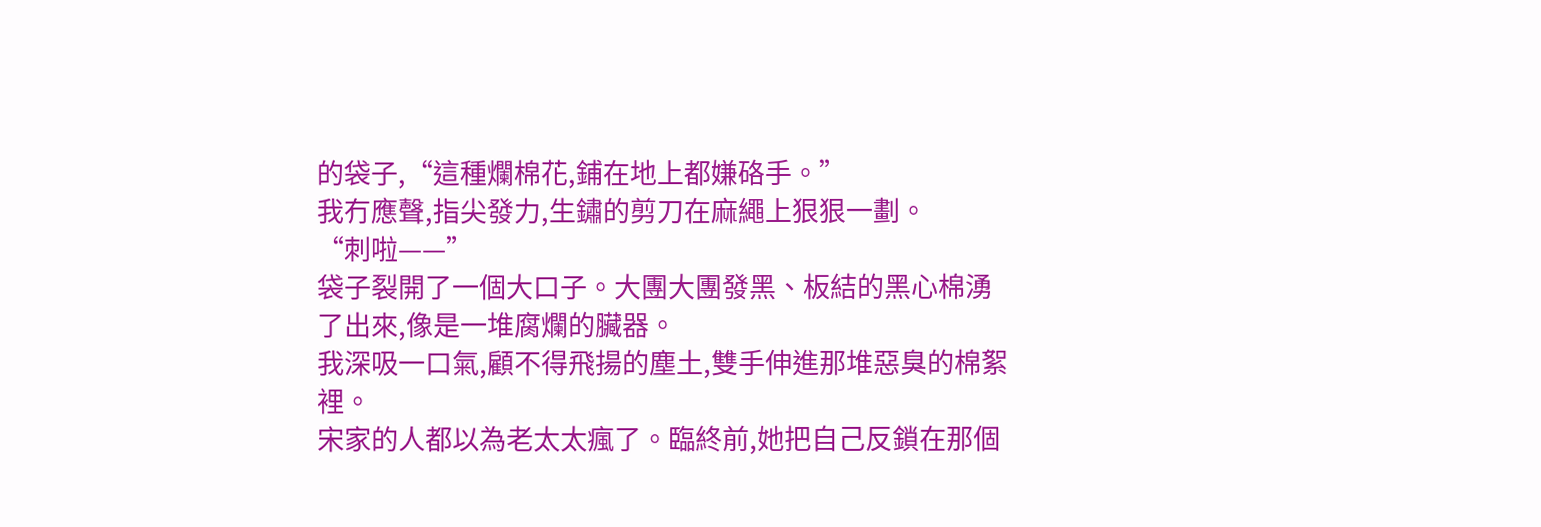的袋子,“這種爛棉花,鋪在地上都嫌硌手。”
我冇應聲,指尖發力,生鏽的剪刀在麻繩上狠狠一劃。
“刺啦——”
袋子裂開了一個大口子。大團大團發黑、板結的黑心棉湧了出來,像是一堆腐爛的臟器。
我深吸一口氣,顧不得飛揚的塵土,雙手伸進那堆惡臭的棉絮裡。
宋家的人都以為老太太瘋了。臨終前,她把自己反鎖在那個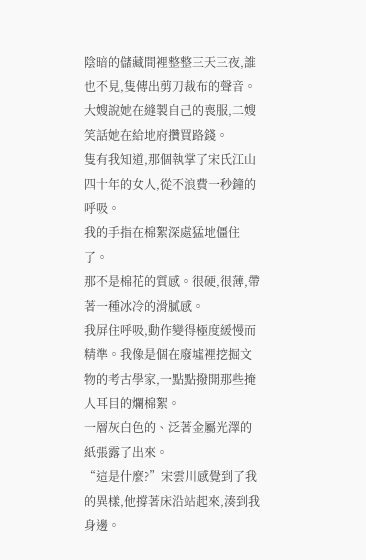陰暗的儲藏間裡整整三天三夜,誰也不見,隻傳出剪刀裁布的聲音。
大嫂說她在縫製自己的喪服,二嫂笑話她在給地府攢買路錢。
隻有我知道,那個執掌了宋氏江山四十年的女人,從不浪費一秒鐘的呼吸。
我的手指在棉絮深處猛地僵住了。
那不是棉花的質感。很硬,很薄,帶著一種冰冷的滑膩感。
我屏住呼吸,動作變得極度緩慢而精準。我像是個在廢墟裡挖掘文物的考古學家,一點點撥開那些掩人耳目的爛棉絮。
一層灰白色的、泛著金屬光澤的紙張露了出來。
“這是什麼?”宋雲川感覺到了我的異樣,他撐著床沿站起來,湊到我身邊。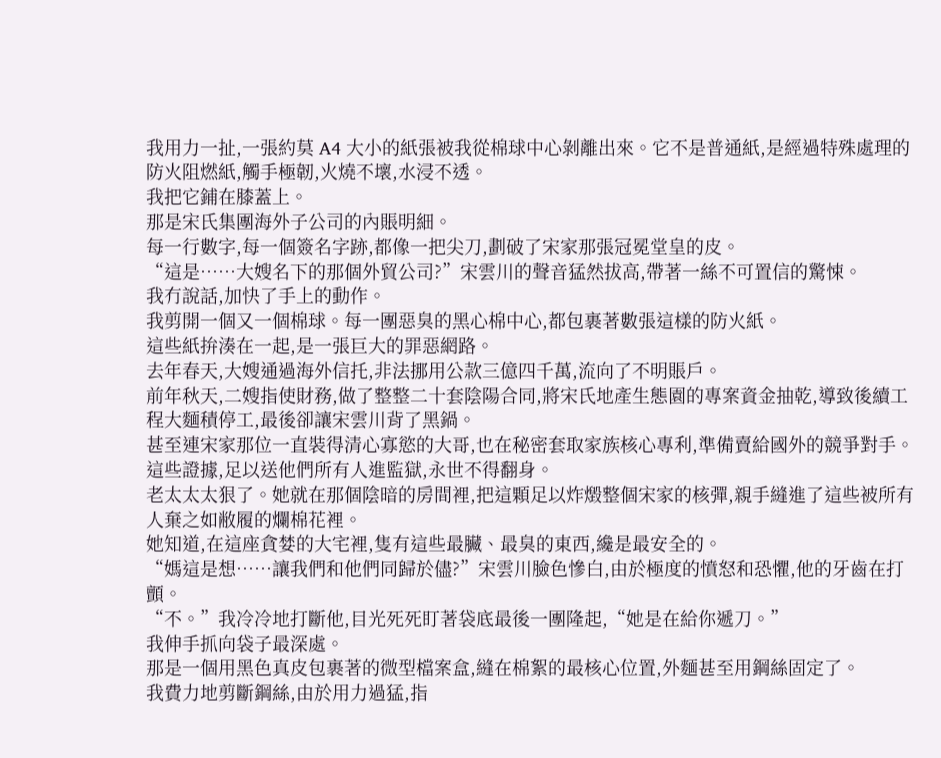我用力一扯,一張約莫 A4 大小的紙張被我從棉球中心剝離出來。它不是普通紙,是經過特殊處理的防火阻燃紙,觸手極韌,火燒不壞,水浸不透。
我把它鋪在膝蓋上。
那是宋氏集團海外子公司的內賬明細。
每一行數字,每一個簽名字跡,都像一把尖刀,劃破了宋家那張冠冕堂皇的皮。
“這是……大嫂名下的那個外貿公司?”宋雲川的聲音猛然拔高,帶著一絲不可置信的驚悚。
我冇說話,加快了手上的動作。
我剪開一個又一個棉球。每一團惡臭的黑心棉中心,都包裹著數張這樣的防火紙。
這些紙拚湊在一起,是一張巨大的罪惡網路。
去年春天,大嫂通過海外信托,非法挪用公款三億四千萬,流向了不明賬戶。
前年秋天,二嫂指使財務,做了整整二十套陰陽合同,將宋氏地產生態園的專案資金抽乾,導致後續工程大麵積停工,最後卻讓宋雲川背了黑鍋。
甚至連宋家那位一直裝得清心寡慾的大哥,也在秘密套取家族核心專利,準備賣給國外的競爭對手。
這些證據,足以送他們所有人進監獄,永世不得翻身。
老太太太狠了。她就在那個陰暗的房間裡,把這顆足以炸燬整個宋家的核彈,親手縫進了這些被所有人棄之如敝履的爛棉花裡。
她知道,在這座貪婪的大宅裡,隻有這些最臟、最臭的東西,纔是最安全的。
“媽這是想……讓我們和他們同歸於儘?”宋雲川臉色慘白,由於極度的憤怒和恐懼,他的牙齒在打顫。
“不。”我冷冷地打斷他,目光死死盯著袋底最後一團隆起,“她是在給你遞刀。”
我伸手抓向袋子最深處。
那是一個用黑色真皮包裹著的微型檔案盒,縫在棉絮的最核心位置,外麵甚至用鋼絲固定了。
我費力地剪斷鋼絲,由於用力過猛,指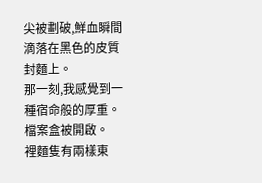尖被劃破,鮮血瞬間滴落在黑色的皮質封麵上。
那一刻,我感覺到一種宿命般的厚重。
檔案盒被開啟。
裡麵隻有兩樣東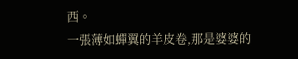西。
一張薄如蟬翼的羊皮卷,那是婆婆的